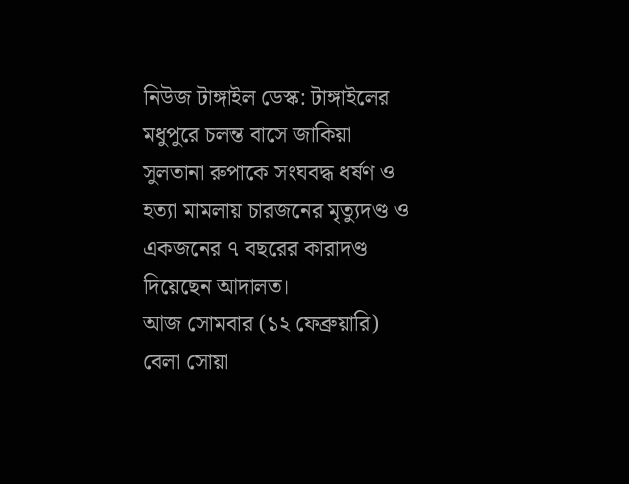নিউজ টাঙ্গাইল ডেস্ক: টাঙ্গাইলের মধুপুরে চলন্ত বাসে জাকিয়া সুলতানা রুপাকে সংঘবদ্ধ ধর্ষণ ও হত্যা মামলায় চারজনের মৃত্যুদণ্ড ও একজনের ৭ বছরের কারাদণ্ড দিয়েছেন আদালত।
আজ সোমবার (১২ ফেব্রুয়ারি) বেলা সোয়া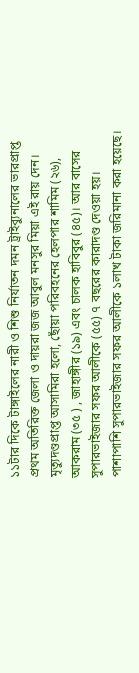১১টার দিকে টাঙ্গাইলের নারী ও শিশু নির্যাতন দমন ট্রাইব্যুনালের ভারপ্রাপ্ত প্রথম অতিরিক্ত জেলা ও দায়রা জজ আবুল মনসুর মিয়া এই রায় দেন।
মৃত্যুদণ্ডপ্রাপ্ত আসামিরা হলো, ছোঁয়া পরিবহনের হেলপার শামিম (২৬), আকরাম (৩৫ ) , জাহাঙ্গীর (১৯) এবং চালক হাবিবুর (৪৫)। আর বাসের সুপারভাইজার সফর আলীকে (৫৫) ৭ বছরের কারাদণ্ড দেওয়া হয়।
পাশাপাশি সুপারভাইজার সফর আলীকে ১লাখ টাকা জরিমানা করা হয়েছে।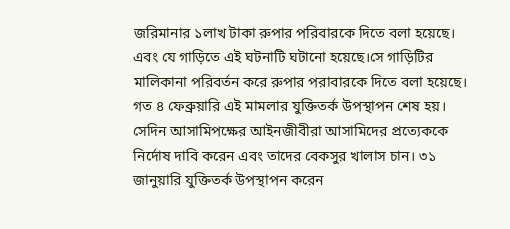জরিমানার ১লাখ টাকা রুপার পরিবারকে দিতে বলা হয়েছে। এবং যে গাড়িতে এই ঘটনাটি ঘটানো হয়েছে।সে গাড়িটির মালিকানা পরিবর্তন করে রুপার পরাবারকে দিতে বলা হয়েছে।
গত ৪ ফেব্রুয়ারি এই মামলার যুক্তিতর্ক উপস্থাপন শেষ হয়। সেদিন আসামিপক্ষের আইনজীবীরা আসামিদের প্রত্যেককে নির্দোষ দাবি করেন এবং তাদের বেকসুর খালাস চান। ৩১ জানুয়ারি যুক্তিতর্ক উপস্থাপন করেন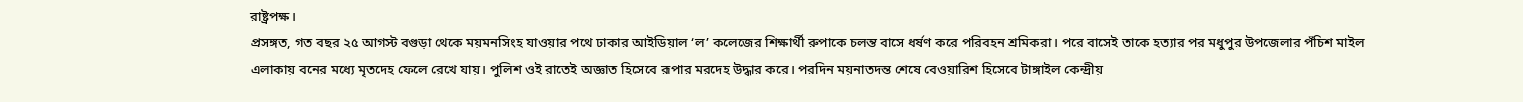রাষ্ট্রপক্ষ।
প্রসঙ্গত, গত বছর ২৫ আগস্ট বগুড়া থেকে ময়মনসিংহ যাওয়ার পথে ঢাকার আইডিয়াল ‘ল’ কলেজের শিক্ষার্থী রুপাকে চলন্ত বাসে ধর্ষণ করে পরিবহন শ্রমিকরা। পরে বাসেই তাকে হত্যার পর মধুপুর উপজেলার পঁচিশ মাইল এলাকায় বনের মধ্যে মৃতদেহ ফেলে রেখে যায়। পুলিশ ওই রাতেই অজ্ঞাত হিসেবে রূপার মরদেহ উদ্ধার করে। পরদিন ময়নাতদন্ত শেষে বেওয়ারিশ হিসেবে টাঙ্গাইল কেন্দ্রীয়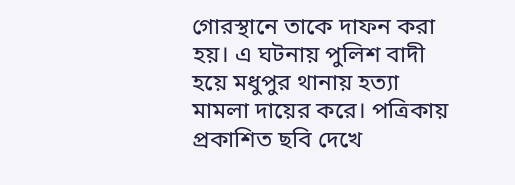গোরস্থানে তাকে দাফন করা হয়। এ ঘটনায় পুলিশ বাদী হয়ে মধুপুর থানায় হত্যা মামলা দায়ের করে। পত্রিকায় প্রকাশিত ছবি দেখে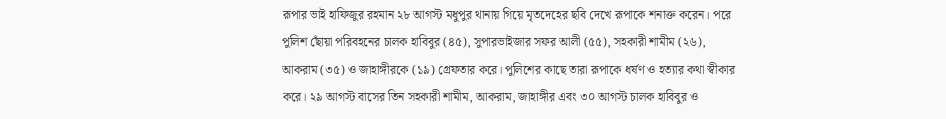রূপার ভাই হাফিজুর রহমান ২৮ আগস্ট মধুপুর থানায় গিয়ে মৃতদেহের ছবি দেখে রূপাকে শনাক্ত করেন। পরে পুলিশ ছোঁয়া পরিবহনের চালক হাবিবুর (৪৫), সুপারভাইজার সফর আলী (৫৫), সহকারী শামীম (২৬), আকরাম (৩৫) ও জাহাঙ্গীরকে (১৯) গ্রেফতার করে। পুলিশের কাছে তারা রূপাকে ধর্ষণ ও হত্যার কথা স্বীকার করে। ২৯ আগস্ট বাসের তিন সহকারী শামীম, আকরাম, জাহাঙ্গীর এবং ৩০ আগস্ট চালক হাবিবুর ও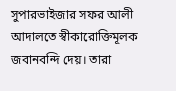সুপারভাইজার সফর আলী আদালতে স্বীকারোক্তিমূলক জবানবন্দি দেয়। তারা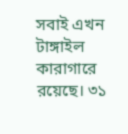সবাই এখন টাঙ্গাইল কারাগারে রয়েছে। ৩১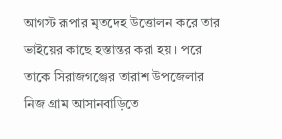আগস্ট রূপার মৃতদেহ উত্তোলন করে তার ভাইয়ের কাছে হস্তান্তর করা হয়। পরে তাকে সিরাজগঞ্জের তারাশ উপজেলার নিজ গ্রাম আসানবাড়িতে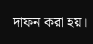দাফন করা হয়।